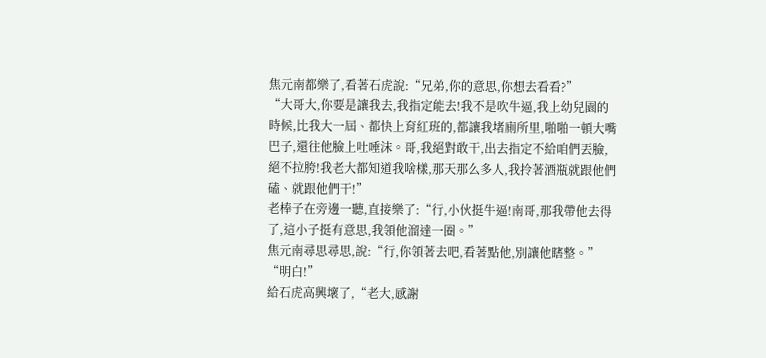焦元南都樂了,看著石虎說:“兄弟,你的意思,你想去看看?”
“大哥大,你要是讓我去,我指定能去!我不是吹牛逼,我上幼兒園的時候,比我大一屆、都快上育紅班的,都讓我堵廁所里,啪啪一頓大嘴巴子,還往他臉上吐唾沫。哥,我絕對敢干,出去指定不給咱們丟臉,絕不拉胯!我老大都知道我啥樣,那天那么多人,我拎著酒瓶就跟他們磕、就跟他們干!”
老棒子在旁邊一聽,直接樂了:“行,小伙挺牛逼!南哥,那我帶他去得了,這小子挺有意思,我領他溜達一圈。”
焦元南尋思尋思,說:“行,你領著去吧,看著點他,別讓他瞎整。”
“明白!”
給石虎高興壞了,“老大,感謝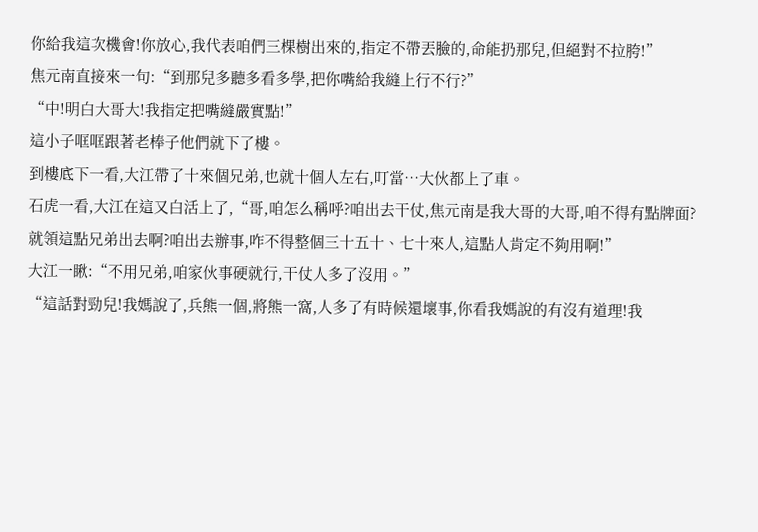你給我這次機會!你放心,我代表咱們三棵樹出來的,指定不帶丟臉的,命能扔那兒,但絕對不拉胯!”
焦元南直接來一句:“到那兒多聽多看多學,把你嘴給我縫上行不行?”
“中!明白大哥大!我指定把嘴縫嚴實點!”
這小子哐哐跟著老棒子他們就下了樓。
到樓底下一看,大江帶了十來個兄弟,也就十個人左右,叮當…大伙都上了車。
石虎一看,大江在這又白活上了,“哥,咱怎么稱呼?咱出去干仗,焦元南是我大哥的大哥,咱不得有點牌面?就領這點兄弟出去啊?咱出去辦事,咋不得整個三十五十、七十來人,這點人肯定不夠用啊!”
大江一瞅:“不用兄弟,咱家伙事硬就行,干仗人多了沒用。”
“這話對勁兒!我媽說了,兵熊一個,將熊一窩,人多了有時候還壞事,你看我媽說的有沒有道理!我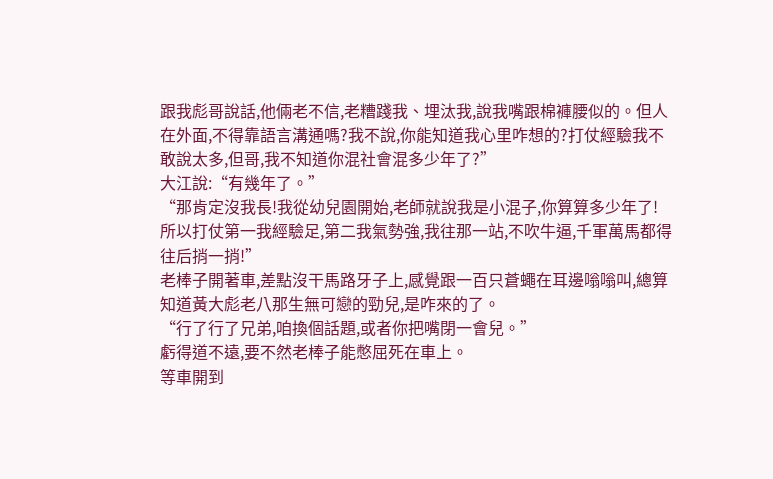跟我彪哥說話,他倆老不信,老糟踐我、埋汰我,說我嘴跟棉褲腰似的。但人在外面,不得靠語言溝通嗎?我不說,你能知道我心里咋想的?打仗經驗我不敢說太多,但哥,我不知道你混社會混多少年了?”
大江說:“有幾年了。”
“那肯定沒我長!我從幼兒園開始,老師就說我是小混子,你算算多少年了!所以打仗第一我經驗足,第二我氣勢強,我往那一站,不吹牛逼,千軍萬馬都得往后捎一捎!”
老棒子開著車,差點沒干馬路牙子上,感覺跟一百只蒼蠅在耳邊嗡嗡叫,總算知道黃大彪老八那生無可戀的勁兒,是咋來的了。
“行了行了兄弟,咱換個話題,或者你把嘴閉一會兒。”
虧得道不遠,要不然老棒子能憋屈死在車上。
等車開到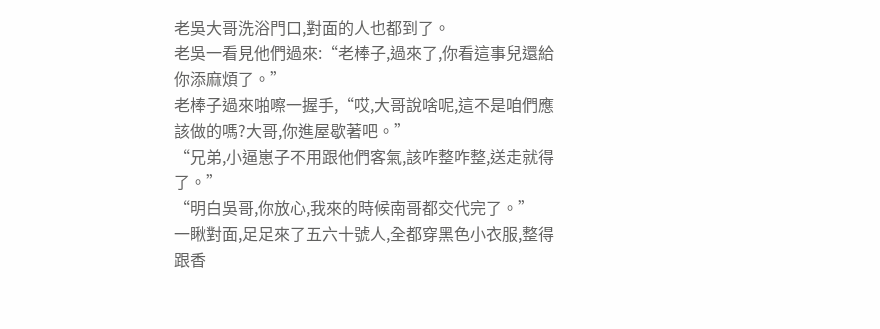老吳大哥洗浴門口,對面的人也都到了。
老吳一看見他們過來:“老棒子,過來了,你看這事兒還給你添麻煩了。”
老棒子過來啪嚓一握手,“哎,大哥說啥呢,這不是咱們應該做的嗎?大哥,你進屋歇著吧。”
“兄弟,小逼崽子不用跟他們客氣,該咋整咋整,送走就得了。”
“明白吳哥,你放心,我來的時候南哥都交代完了。”
一瞅對面,足足來了五六十號人,全都穿黑色小衣服,整得跟香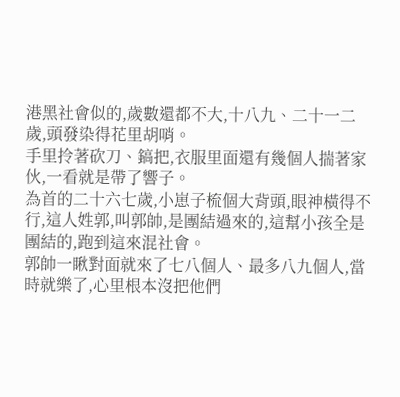港黑社會似的,歲數還都不大,十八九、二十一二歲,頭發染得花里胡哨。
手里拎著砍刀、鎬把,衣服里面還有幾個人揣著家伙,一看就是帶了響子。
為首的二十六七歲,小崽子梳個大背頭,眼神橫得不行,這人姓郭,叫郭帥,是團結過來的,這幫小孩全是團結的,跑到這來混社會。
郭帥一瞅對面就來了七八個人、最多八九個人,當時就樂了,心里根本沒把他們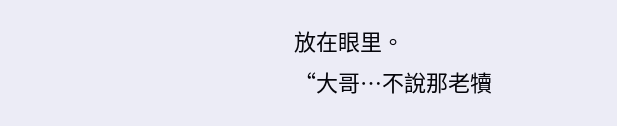放在眼里。
“大哥…不說那老犢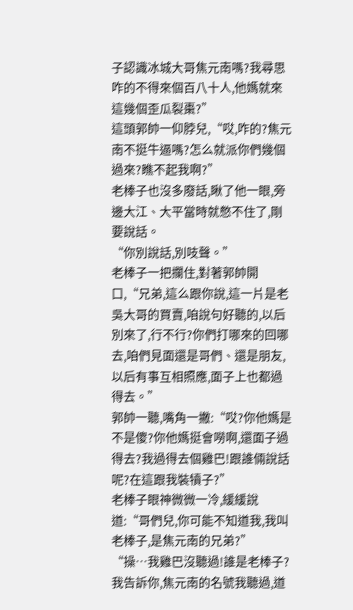子認識冰城大哥焦元南嗎?我尋思咋的不得來個百八十人,他媽就來這幾個歪瓜裂棗?”
這頭郭帥一仰脖兒,“哎,咋的?焦元南不挺牛逼嗎?怎么就派你們幾個過來?瞧不起我啊?”
老棒子也沒多廢話,瞅了他一眼,旁邊大江、大平當時就憋不住了,剛要說話。
“你別說話,別吱聲。”
老棒子一把攔住,對著郭帥開口,“兄弟,這么跟你說,這一片是老吳大哥的買賣,咱說句好聽的,以后別來了,行不行?你們打哪來的回哪去,咱們見面還是哥們、還是朋友,以后有事互相照應,面子上也都過得去。”
郭帥一聽,嘴角一撇:“哎?你他媽是不是傻?你他媽挺會嘮啊,還面子過得去?我過得去個雞巴!跟誰倆說話呢?在這跟我裝犢子?”
老棒子眼神微微一冷,緩緩說道:“哥們兒,你可能不知道我,我叫老棒子,是焦元南的兄弟?”
“操…我雞巴沒聽過!誰是老棒子?我告訴你,焦元南的名號我聽過,道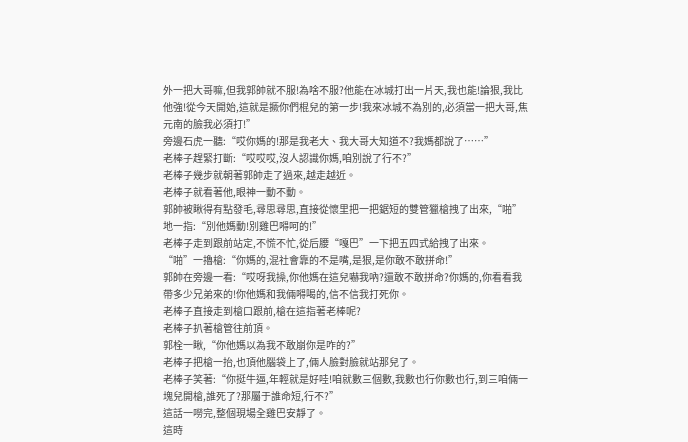外一把大哥嘛,但我郭帥就不服!為啥不服?他能在冰城打出一片天,我也能!論狠,我比他強!從今天開始,這就是撅你們棍兒的第一步!我來冰城不為別的,必須當一把大哥,焦元南的臉我必須打!”
旁邊石虎一聽:“哎你媽的!那是我老大、我大哥大知道不?我媽都說了……”
老棒子趕緊打斷:“哎哎哎,沒人認識你媽,咱別說了行不?”
老棒子幾步就朝著郭帥走了過來,越走越近。
老棒子就看著他,眼神一動不動。
郭帥被瞅得有點發毛,尋思尋思,直接從懷里把一把鋸短的雙管獵槍拽了出來,“啪”地一指:“別他媽動!別雞巴嘚呵的!”
老棒子走到跟前站定,不慌不忙,從后腰“嘎巴”一下把五四式給拽了出來。
“啪”一擼槍:“你媽的,混社會靠的不是嘴,是狠,是你敢不敢拼命!”
郭帥在旁邊一看:“哎呀我操,你他媽在這兒嚇我吶?還敢不敢拼命?你媽的,你看看我帶多少兄弟來的!你他媽和我倆嘚喝的,信不信我打死你。
老棒子直接走到槍口跟前,槍在這指著老棒呢?
老棒子扒著槍管往前頂。
郭栓一瞅,“你他媽以為我不敢崩你是咋的?”
老棒子把槍一抬,也頂他腦袋上了,倆人臉對臉就站那兒了。
老棒子笑著:“你挺牛逼,年輕就是好哇!咱就數三個數,我數也行你數也行,到三咱倆一塊兒開槍,誰死了?那屬于誰命短,行不?”
這話一嘮完,整個現場全雞巴安靜了。
這時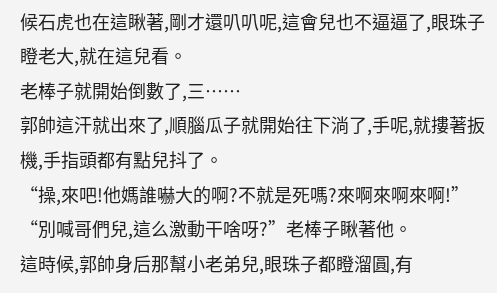候石虎也在這瞅著,剛才還叭叭呢,這會兒也不逼逼了,眼珠子瞪老大,就在這兒看。
老棒子就開始倒數了,三……
郭帥這汗就出來了,順腦瓜子就開始往下淌了,手呢,就摟著扳機,手指頭都有點兒抖了。
“操,來吧!他媽誰嚇大的啊?不就是死嗎?來啊來啊來啊!”
“別喊哥們兒,這么激動干啥呀?”老棒子瞅著他。
這時候,郭帥身后那幫小老弟兒,眼珠子都瞪溜圓,有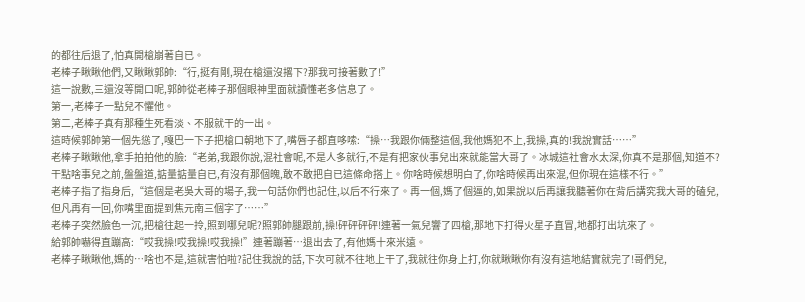的都往后退了,怕真開槍崩著自已。
老棒子瞅瞅他們,又瞅瞅郭帥:“行,挺有剛,現在槍還沒撂下?那我可接著數了!”
這一說數,三還沒等開口呢,郭帥從老棒子那個眼神里面就讀懂老多信息了。
第一,老棒子一點兒不懼他。
第二,老棒子真有那種生死看淡、不服就干的一出。
這時候郭帥第一個先慫了,嘎巴一下子把槍口朝地下了,嘴唇子都直哆嗦:“操…我跟你倆整這個,我他媽犯不上,我操,真的!我說實話……”
老棒子瞅瞅他,拿手拍拍他的臉:“老弟,我跟你說,混社會呢,不是人多就行,不是有把家伙事兒出來就能當大哥了。冰城這社會水太深,你真不是那個,知道不?干點啥事兒之前,盤盤道,掂量掂量自已,有沒有那個魄,敢不敢把自已這條命搭上。你啥時候想明白了,你啥時候再出來混,但你現在這樣不行。”
老棒子指了指身后,“這個是老吳大哥的場子,我一句話你們也記住,以后不行來了。再一個,媽了個逼的,如果說以后再讓我聽著你在背后講究我大哥的磕兒,但凡再有一回,你嘴里面提到焦元南三個字了……”
老棒子突然臉色一沉,把槍往起一拎,照到哪兒呢?照郭帥腿跟前,操!砰砰砰砰!連著一氣兒響了四槍,那地下打得火星子直冒,地都打出坑來了。
給郭帥嚇得直蹦高:“哎我操!哎我操!哎我操!”連著蹦著…退出去了,有他媽十來米遠。
老棒子瞅瞅他,媽的…啥也不是,這就害怕啦?記住我說的話,下次可就不往地上干了,我就往你身上打,你就瞅瞅你有沒有這地結實就完了!哥們兒,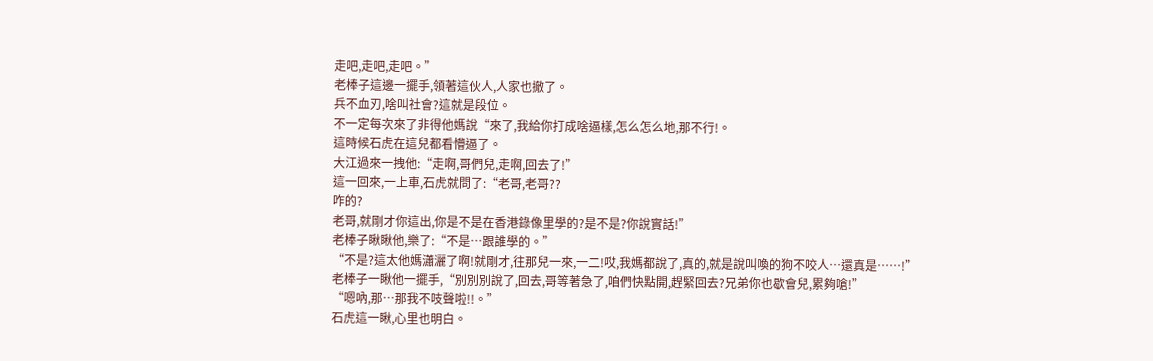走吧,走吧,走吧。”
老棒子這邊一擺手,領著這伙人,人家也撤了。
兵不血刃,啥叫社會?這就是段位。
不一定每次來了非得他媽說“來了,我給你打成啥逼樣,怎么怎么地,那不行!。
這時候石虎在這兒都看懵逼了。
大江過來一拽他:“走啊,哥們兒,走啊,回去了!”
這一回來,一上車,石虎就問了:“老哥,老哥??
咋的?
老哥,就剛才你這出,你是不是在香港錄像里學的?是不是?你說實話!”
老棒子瞅瞅他,樂了:“不是…跟誰學的。”
“不是?這太他媽瀟灑了啊!就剛才,往那兒一來,一二!哎,我媽都說了,真的,就是說叫喚的狗不咬人…還真是……!”
老棒子一瞅他一擺手,“別別別說了,回去,哥等著急了,咱們快點開,趕緊回去?兄弟你也歇會兒,累夠嗆!”
“嗯吶,那…那我不吱聲啦!!。”
石虎這一瞅,心里也明白。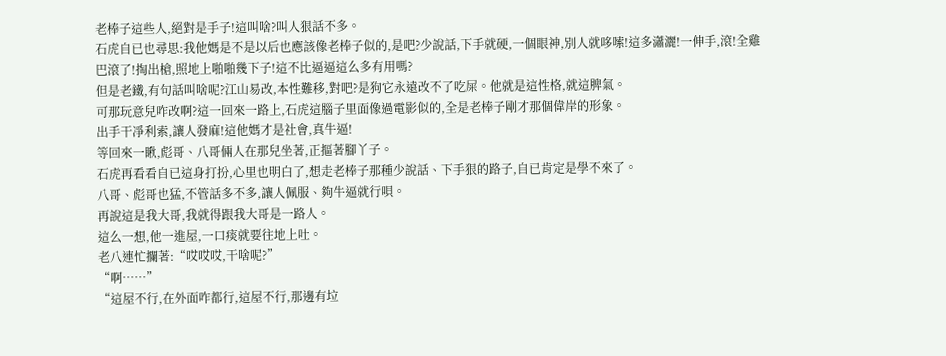老棒子這些人,絕對是手子!這叫啥?叫人狠話不多。
石虎自已也尋思:我他媽是不是以后也應該像老棒子似的,是吧?少說話,下手就硬,一個眼神,別人就哆嗦!這多瀟灑!一伸手,滾!全雞巴滾了!掏出槍,照地上啪啪幾下子!這不比逼逼這么多有用嗎?
但是老鐵,有句話叫啥呢?江山易改,本性難移,對吧?是狗它永遠改不了吃屎。他就是這性格,就這脾氣。
可那玩意兒咋改啊?這一回來一路上,石虎這腦子里面像過電影似的,全是老棒子剛才那個偉岸的形象。
出手干凈利索,讓人發麻!這他媽才是社會,真牛逼!
等回來一瞅,彪哥、八哥倆人在那兒坐著,正摳著腳丫子。
石虎再看看自已這身打扮,心里也明白了,想走老棒子那種少說話、下手狠的路子,自已肯定是學不來了。
八哥、彪哥也猛,不管話多不多,讓人佩服、夠牛逼就行唄。
再說這是我大哥,我就得跟我大哥是一路人。
這么一想,他一進屋,一口痰就要往地上吐。
老八連忙攔著:“哎哎哎,干啥呢?”
“啊……”
“這屋不行,在外面咋都行,這屋不行,那邊有垃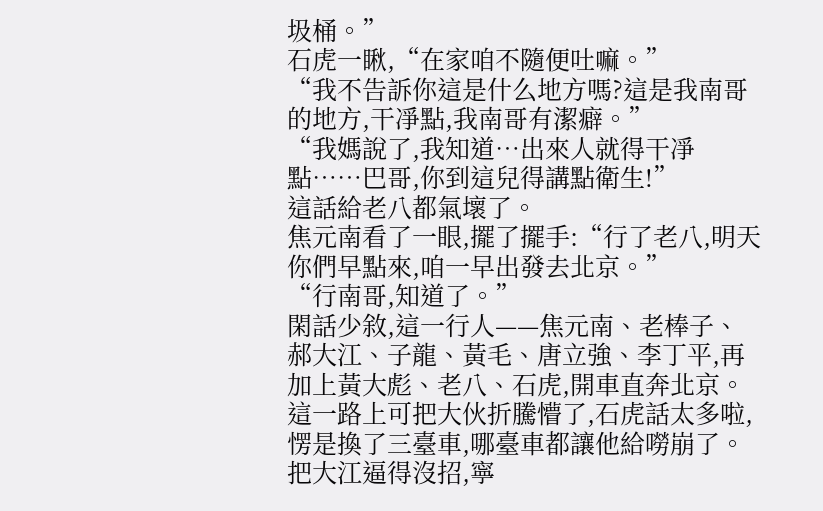圾桶。”
石虎一瞅,“在家咱不隨便吐嘛。”
“我不告訴你這是什么地方嗎?這是我南哥的地方,干凈點,我南哥有潔癖。”
“我媽說了,我知道…出來人就得干凈點……巴哥,你到這兒得講點衛生!”
這話給老八都氣壞了。
焦元南看了一眼,擺了擺手:“行了老八,明天你們早點來,咱一早出發去北京。”
“行南哥,知道了。”
閑話少敘,這一行人——焦元南、老棒子、郝大江、子龍、黃毛、唐立強、李丁平,再加上黃大彪、老八、石虎,開車直奔北京。
這一路上可把大伙折騰懵了,石虎話太多啦,愣是換了三臺車,哪臺車都讓他給嘮崩了。
把大江逼得沒招,寧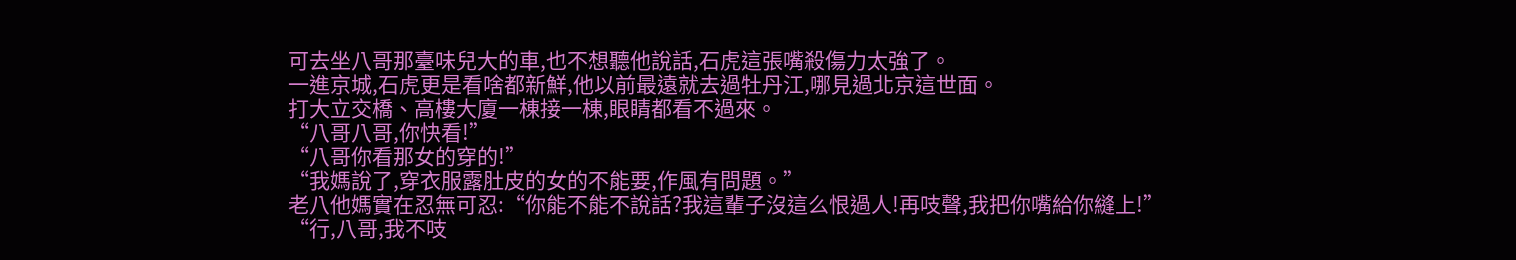可去坐八哥那臺味兒大的車,也不想聽他說話,石虎這張嘴殺傷力太強了。
一進京城,石虎更是看啥都新鮮,他以前最遠就去過牡丹江,哪見過北京這世面。
打大立交橋、高樓大廈一棟接一棟,眼睛都看不過來。
“八哥八哥,你快看!”
“八哥你看那女的穿的!”
“我媽說了,穿衣服露肚皮的女的不能要,作風有問題。”
老八他媽實在忍無可忍:“你能不能不說話?我這輩子沒這么恨過人!再吱聲,我把你嘴給你縫上!”
“行,八哥,我不吱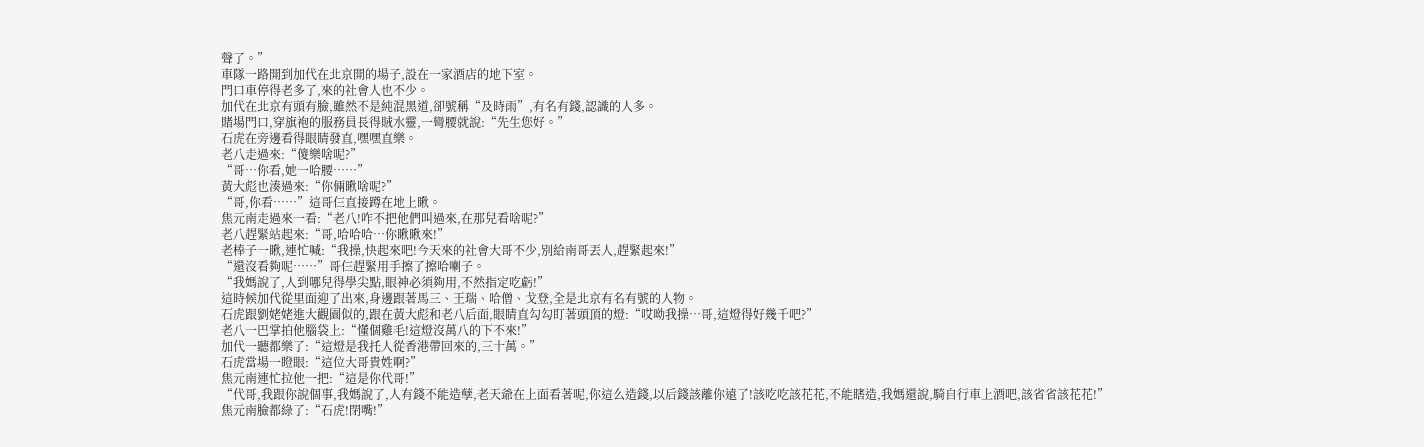聲了。”
車隊一路開到加代在北京開的場子,設在一家酒店的地下室。
門口車停得老多了,來的社會人也不少。
加代在北京有頭有臉,雖然不是純混黑道,卻號稱“及時雨”,有名有錢,認識的人多。
賭場門口,穿旗袍的服務員長得賊水靈,一彎腰就說:“先生您好。”
石虎在旁邊看得眼睛發直,嘿嘿直樂。
老八走過來:“傻樂啥呢?”
“哥…你看,她一哈腰……”
黃大彪也湊過來:“你倆瞅啥呢?”
“哥,你看……”這哥仨直接蹲在地上瞅。
焦元南走過來一看:“老八!咋不把他們叫過來,在那兒看啥呢?”
老八趕緊站起來:“哥,哈哈哈…你瞅瞅來!”
老棒子一瞅,連忙喊:“我操,快起來吧!今天來的社會大哥不少,別給南哥丟人,趕緊起來!”
“還沒看夠呢……”哥仨趕緊用手擦了擦哈喇子。
“我媽說了,人到哪兒得學尖點,眼神必須夠用,不然指定吃虧!”
這時候加代從里面迎了出來,身邊跟著馬三、王瑞、哈僧、戈登,全是北京有名有號的人物。
石虎跟劉姥姥進大觀園似的,跟在黃大彪和老八后面,眼睛直勾勾盯著頭頂的燈:“哎呦我操…哥,這燈得好幾千吧?”
老八一巴掌拍他腦袋上:“懂個雞毛!這燈沒萬八的下不來!”
加代一聽都樂了:“這燈是我托人從香港帶回來的,三十萬。”
石虎當場一瞪眼:“這位大哥貴姓啊?”
焦元南連忙拉他一把:“這是你代哥!”
“代哥,我跟你說個事,我媽說了,人有錢不能造孽,老天爺在上面看著呢,你這么造錢,以后錢該離你遠了!該吃吃該花花,不能瞎造,我媽還說,騎自行車上酒吧,該省省該花花!”
焦元南臉都綠了:“石虎!閉嘴!”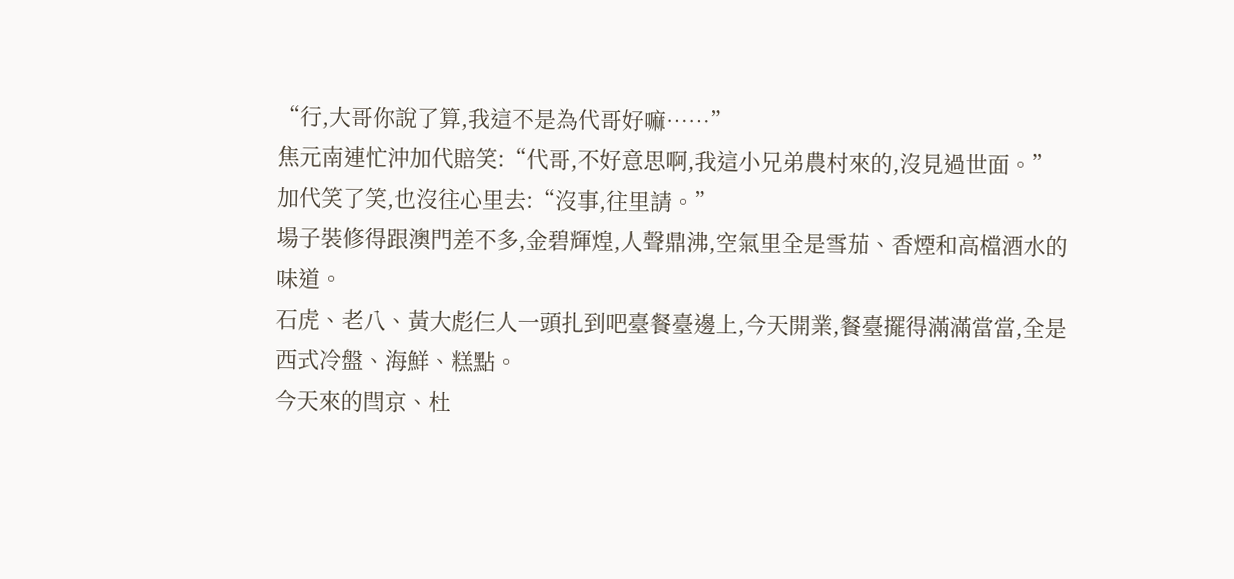“行,大哥你說了算,我這不是為代哥好嘛……”
焦元南連忙沖加代賠笑:“代哥,不好意思啊,我這小兄弟農村來的,沒見過世面。”
加代笑了笑,也沒往心里去:“沒事,往里請。”
場子裝修得跟澳門差不多,金碧輝煌,人聲鼎沸,空氣里全是雪茄、香煙和高檔酒水的味道。
石虎、老八、黃大彪仨人一頭扎到吧臺餐臺邊上,今天開業,餐臺擺得滿滿當當,全是西式冷盤、海鮮、糕點。
今天來的閆京、杜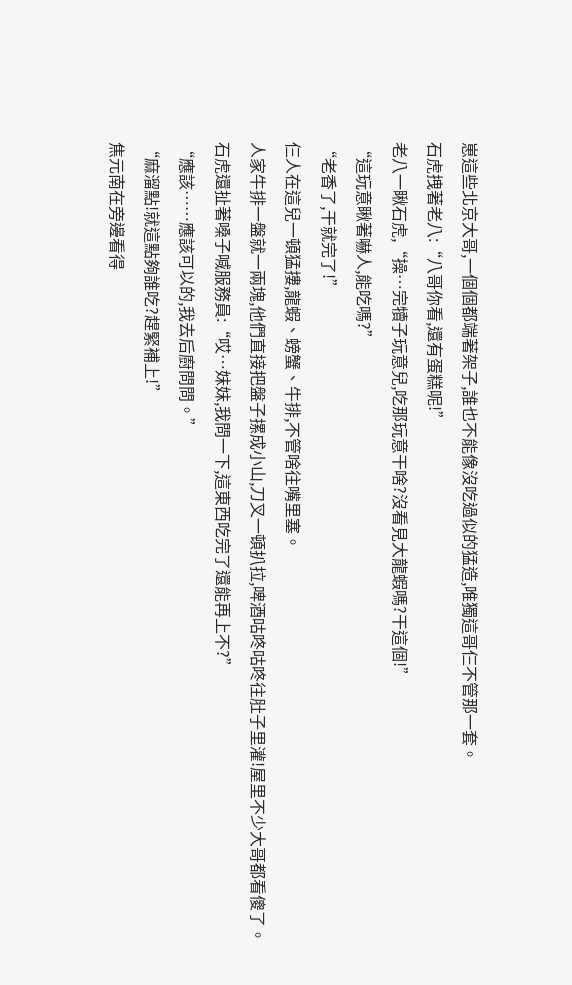崽這些北京大哥,一個個都端著架子,誰也不能像沒吃過似的猛造,唯獨這哥仨不管那一套。
石虎拽著老八:“八哥你看,還有蛋糕呢!”
老八一瞅石虎,“操…完犢子玩意兒,吃那玩意干啥?沒看見大龍蝦嗎?干這個!”
“這玩意瞅著嚇人,能吃嗎?”
“老香了,干就完了!”
仨人在這兒一頓猛摟,龍蝦、螃蟹、牛排,不管啥往嘴里塞。
人家牛排一盤就一兩塊,他們直接把盤子摞成小山,刀叉一頓扒拉,啤酒咕咚咕咚往肚子里灌!屋里不少大哥都看傻了。
石虎還扯著嗓子喊服務員:“哎…妹妹,我問一下,這東西吃完了還能再上不?”
“應該……應該可以的,我去后廚問問。”
“麻溜點!就這點夠誰吃?趕緊補上!”
焦元南在旁邊看得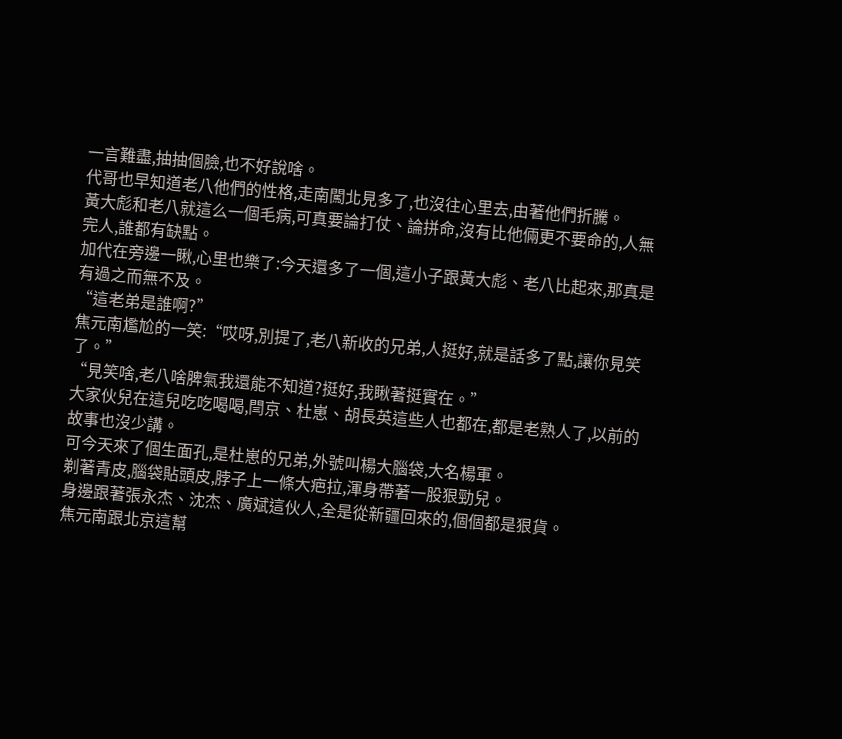一言難盡,抽抽個臉,也不好說啥。
代哥也早知道老八他們的性格,走南闖北見多了,也沒往心里去,由著他們折騰。
黃大彪和老八就這么一個毛病,可真要論打仗、論拼命,沒有比他倆更不要命的,人無完人,誰都有缺點。
加代在旁邊一瞅,心里也樂了:今天還多了一個,這小子跟黃大彪、老八比起來,那真是有過之而無不及。
“這老弟是誰啊?”
焦元南尷尬的一笑:“哎呀,別提了,老八新收的兄弟,人挺好,就是話多了點,讓你見笑了。”
“見笑啥,老八啥脾氣我還能不知道?挺好,我瞅著挺實在。”
大家伙兒在這兒吃吃喝喝,閆京、杜崽、胡長英這些人也都在,都是老熟人了,以前的故事也沒少講。
可今天來了個生面孔,是杜崽的兄弟,外號叫楊大腦袋,大名楊軍。
剃著青皮,腦袋貼頭皮,脖子上一條大疤拉,渾身帶著一股狠勁兒。
身邊跟著張永杰、沈杰、廣斌這伙人,全是從新疆回來的,個個都是狠貨。
焦元南跟北京這幫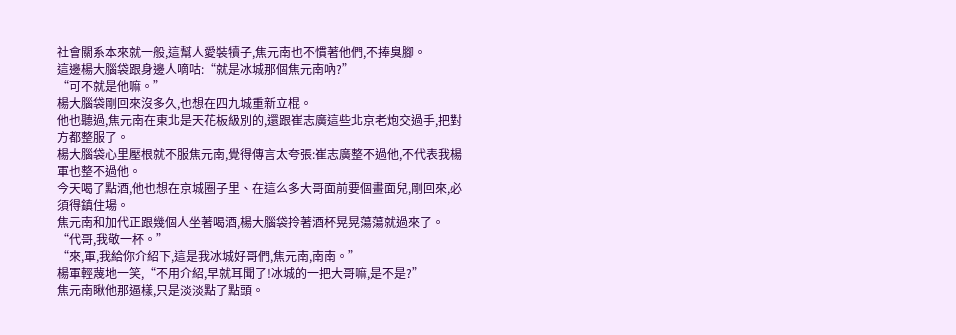社會關系本來就一般,這幫人愛裝犢子,焦元南也不慣著他們,不捧臭腳。
這邊楊大腦袋跟身邊人嘀咕:“就是冰城那個焦元南吶?”
“可不就是他嘛。”
楊大腦袋剛回來沒多久,也想在四九城重新立棍。
他也聽過,焦元南在東北是天花板級別的,還跟崔志廣這些北京老炮交過手,把對方都整服了。
楊大腦袋心里壓根就不服焦元南,覺得傳言太夸張:崔志廣整不過他,不代表我楊軍也整不過他。
今天喝了點酒,他也想在京城圈子里、在這么多大哥面前要個畫面兒,剛回來,必須得鎮住場。
焦元南和加代正跟幾個人坐著喝酒,楊大腦袋拎著酒杯晃晃蕩蕩就過來了。
“代哥,我敬一杯。”
“來,軍,我給你介紹下,這是我冰城好哥們,焦元南,南南。”
楊軍輕蔑地一笑,“不用介紹,早就耳聞了!冰城的一把大哥嘛,是不是?”
焦元南瞅他那逼樣,只是淡淡點了點頭。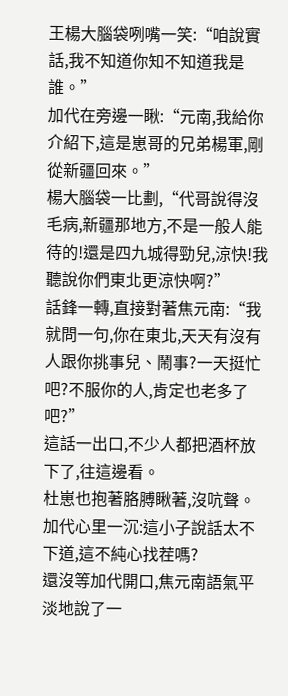王楊大腦袋咧嘴一笑:“咱說實話,我不知道你知不知道我是誰。”
加代在旁邊一瞅:“元南,我給你介紹下,這是崽哥的兄弟楊軍,剛從新疆回來。”
楊大腦袋一比劃,“代哥說得沒毛病,新疆那地方,不是一般人能待的!還是四九城得勁兒,涼快!我聽說你們東北更涼快啊?”
話鋒一轉,直接對著焦元南:“我就問一句,你在東北,天天有沒有人跟你挑事兒、鬧事?一天挺忙吧?不服你的人,肯定也老多了吧?”
這話一出口,不少人都把酒杯放下了,往這邊看。
杜崽也抱著胳膊瞅著,沒吭聲。
加代心里一沉:這小子說話太不下道,這不純心找茬嗎?
還沒等加代開口,焦元南語氣平淡地說了一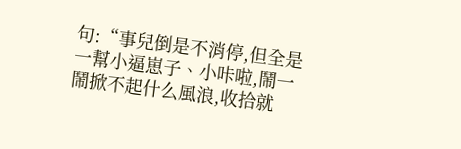句:“事兒倒是不消停,但全是一幫小逼崽子、小咔啦,鬧一鬧掀不起什么風浪,收拾就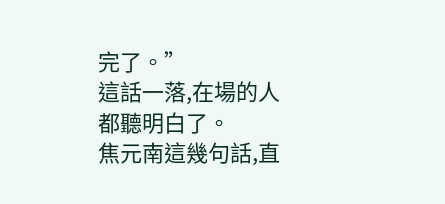完了。”
這話一落,在場的人都聽明白了。
焦元南這幾句話,直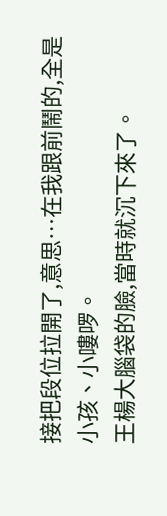接把段位拉開了,意思…在我跟前鬧的,全是小孩、小嘍啰。
王楊大腦袋的臉,當時就沉下來了。